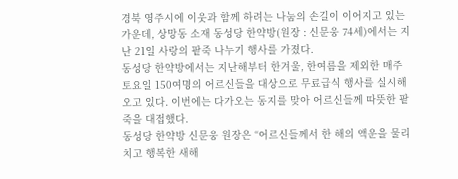경북 영주시에 이웃과 함께 하려는 나눔의 손길이 이어지고 있는 가운데, 상망동 소재 동성당 한약방(원장 : 신문웅 74세)에서는 지난 21일 사랑의 팥죽 나누기 행사를 가졌다.
동성당 한약방에서는 지난해부터 한겨울, 한여름을 제외한 매주 토요일 150여명의 어르신들을 대상으로 무료급식 행사를 실시해 오고 있다. 이번에는 다가오는 동지를 맞아 어르신들께 따뜻한 팥죽을 대접했다.
동성당 한약방 신문웅 원장은 “어르신들께서 한 해의 액운을 물리치고 행복한 새해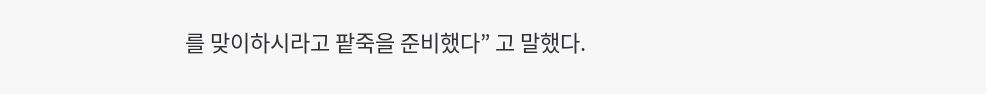를 맞이하시라고 팥죽을 준비했다” 고 말했다.